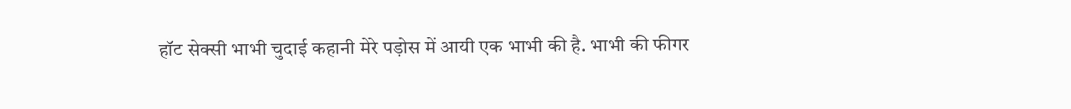हॉट सेक्सी भाभी चुदाई कहानी मेरे पड़ोस में आयी एक भाभी की है. भाभी की फीगर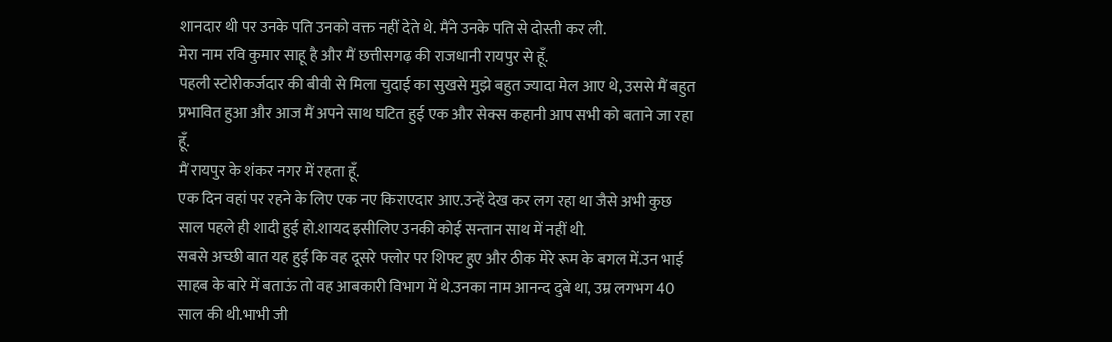शानदार थी पर उनके पति उनको वक्त नहीं देते थे. मैंने उनके पति से दोस्ती कर ली.
मेरा नाम रवि कुमार साहू है और मैं छत्तीसगढ़ की राजधानी रायपुर से हूँ.
पहली स्टोरीकर्जदार की बीवी से मिला चुदाई का सुखसे मुझे बहुत ज्यादा मेल आए थे, उससे मैं बहुत प्रभावित हुआ और आज मैं अपने साथ घटित हुई एक और सेक्स कहानी आप सभी को बताने जा रहा हूँ.
मैं रायपुर के शंकर नगर में रहता हूँ.
एक दिन वहां पर रहने के लिए एक नए किराएदार आए.उन्हें देख कर लग रहा था जैसे अभी कुछ साल पहले ही शादी हुई हो.शायद इसीलिए उनकी कोई सन्तान साथ में नहीं थी.
सबसे अच्छी बात यह हुई कि वह दूसरे फ्लोर पर शिफ्ट हुए और ठीक मेरे रूम के बगल में.उन भाई साहब के बारे में बताऊं तो वह आबकारी विभाग में थे.उनका नाम आनन्द दुबे था, उम्र लगभग 40 साल की थी.भाभी जी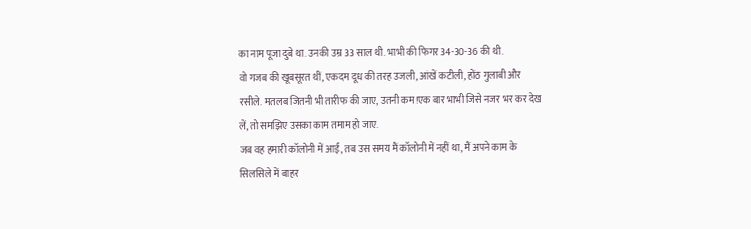का नाम पूजा दुबे था. उनकी उम्र 33 साल थी. भाभी की फिगर 34-30-36 की थी.
वो गजब की खूबसूरत थीं, एकदम दूध की तरह उजली, आंखें कटीली, होंठ गुलाबी और रसीले. मतलब जितनी भी तारीफ की जाए, उतनी कम!एक बार भाभी जिसे नजर भर कर देख लें, तो समझिए उसका काम तमाम हो जाए.
जब वह हमारी कॉलोनी में आईं, तब उस समय मैं कॉलोनी में नहीं था, मैं अपने काम के सिलसिले में बाहर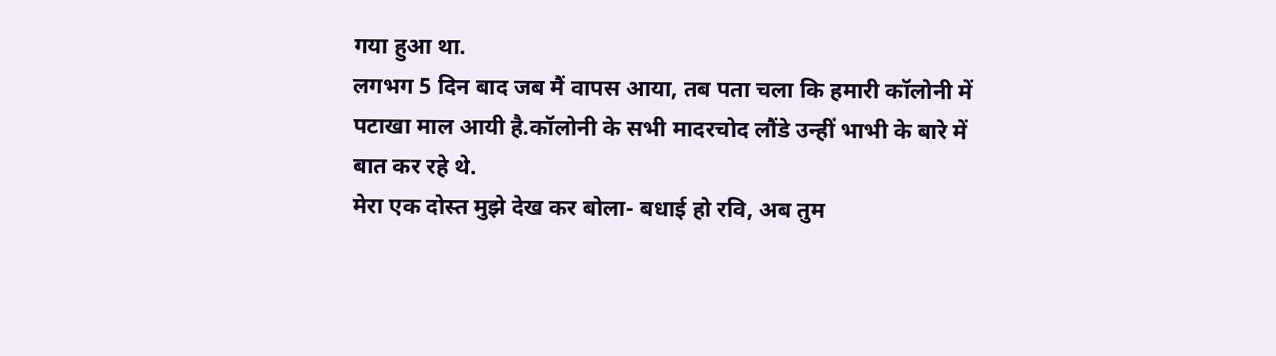गया हुआ था.
लगभग 5 दिन बाद जब मैं वापस आया, तब पता चला कि हमारी कॉलोनी में पटाखा माल आयी है.कॉलोनी के सभी मादरचोद लौंडे उन्हीं भाभी के बारे में बात कर रहे थे.
मेरा एक दोस्त मुझे देख कर बोला- बधाई हो रवि, अब तुम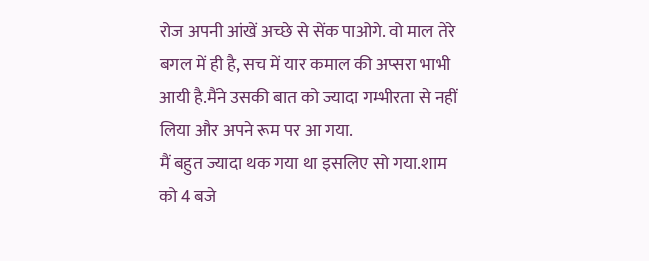रोज अपनी आंखें अच्छे से सेंक पाओगे. वो माल तेरे बगल में ही है, सच में यार कमाल की अप्सरा भाभी आयी है.मैंने उसकी बात को ज्यादा गम्भीरता से नहीं लिया और अपने रूम पर आ गया.
मैं बहुत ज्यादा थक गया था इसलिए सो गया.शाम को 4 बजे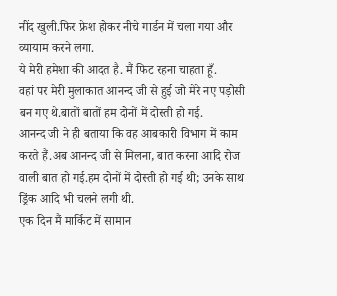नींद खुली.फिर फ्रेश होकर नीचे गार्डन में चला गया और व्यायाम करने लगा.
ये मेरी हमेशा की आदत है. मैं फिट रहना चाहता हूँ.
वहां पर मेरी मुलाकात आनन्द जी से हुई जो मेरे नए पड़ोसी बन गए थे.बातों बातों हम दोनों में दोस्ती हो गई.
आनन्द जी ने ही बताया कि वह आबकारी विभाग में काम करते हैं.अब आनन्द जी से मिलना, बात करना आदि रोज वाली बात हो गई.हम दोनों में दोस्ती हो गई थी; उनके साथ ड्रिंक आदि भी चलने लगी थी.
एक दिन मैं मार्किट में सामान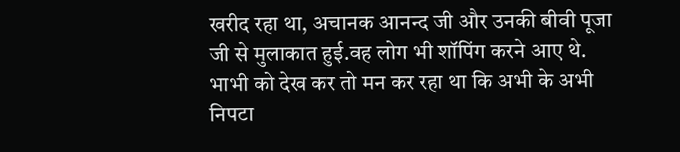खरीद रहा था, अचानक आनन्द जी और उनकी बीवी पूजा जी से मुलाकात हुई.वह लोग भी शॉपिंग करने आए थे.
भाभी को देख कर तो मन कर रहा था कि अभी के अभी निपटा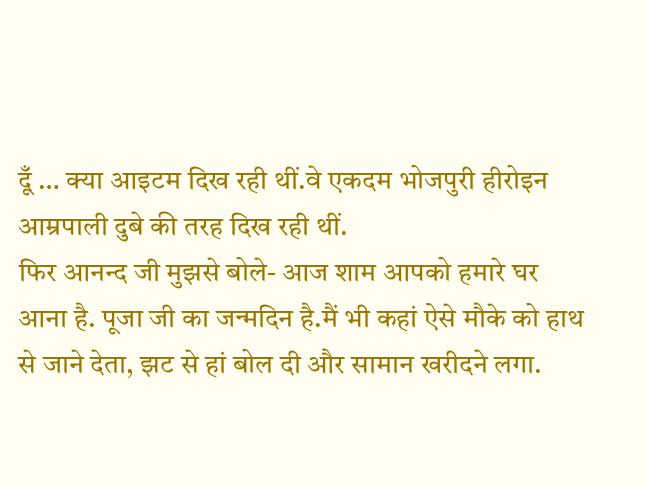दूँ … क्या आइटम दिख रही थीं.वे एकदम भोजपुरी हीरोइन आम्रपाली दुबे की तरह दिख रही थीं.
फिर आनन्द जी मुझसे बोले- आज शाम आपको हमारे घर आना है. पूजा जी का जन्मदिन है.मैं भी कहां ऐसे मौके को हाथ से जाने देता, झट से हां बोल दी और सामान खरीदने लगा.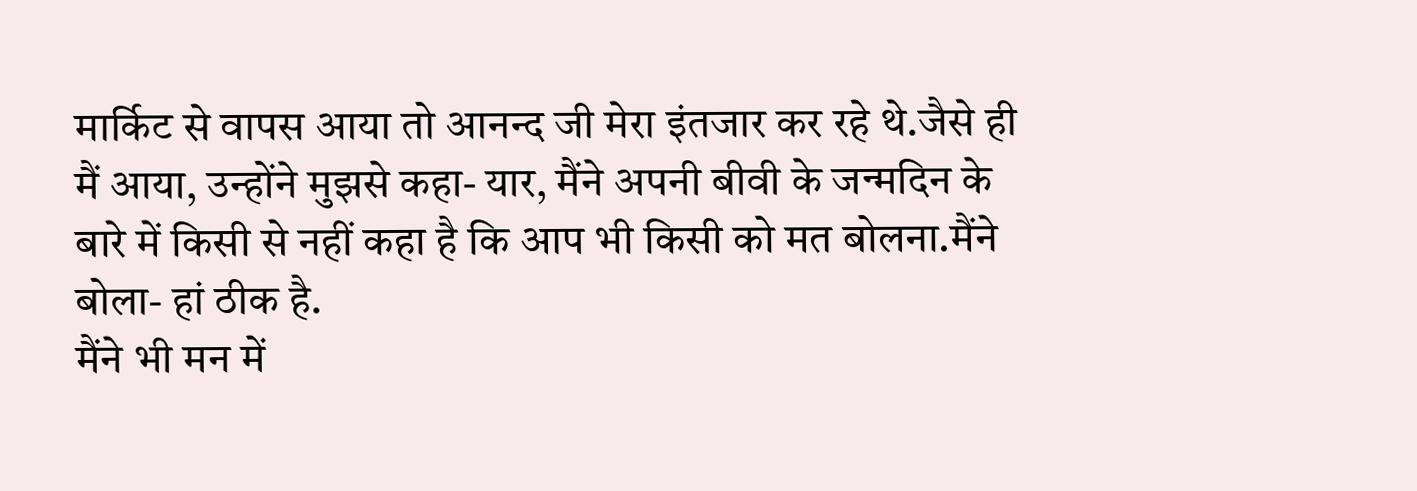मार्किट से वापस आया तो आनन्द जी मेरा इंतजार कर रहे थे.जैसे ही मैं आया, उन्होंने मुझसे कहा- यार, मैंने अपनी बीवी के जन्मदिन के बारे में किसी से नहीं कहा है कि आप भी किसी को मत बोलना.मैंने बोला- हां ठीक है.
मैंने भी मन में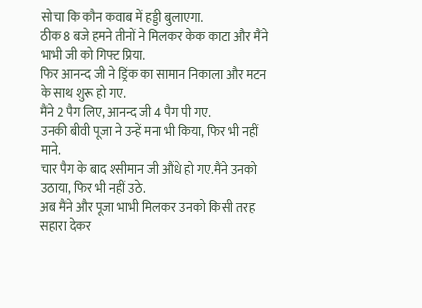सोचा कि कौन कवाब में हड्डी बुलाएगा.
ठीक 8 बजे हमने तीनों ने मिलकर केक काटा और मैंने भाभी जी को गिफ्ट प्रिया.
फिर आनन्द जी ने ड्रिंक का सामान निकाला और मटन के साथ शुरू हो गए.
मैंने 2 पैग लिए, आनन्द जी 4 पैग पी गए.
उनकी बीवी पूजा ने उन्हें मना भी किया, फिर भी नहीं माने.
चार पैग के बाद श्सीमान जी औंधे हो गए.मैंने उनको उठाया, फिर भी नहीं उठे.
अब मैंने और पूजा भाभी मिलकर उनको किसी तरह सहारा देकर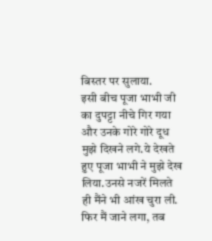बिस्तर पर सुलाया.
इसी बीच पूजा भाभी जी का दुपट्टा नीचे गिर गया और उनके गोरे गोरे दूध मुझे दिखने लगे.ये देखते हुए पूजा भाभी ने मुझे देख लिया.उनसे नजरें मिलते ही मैंने भी आंख चुरा ली.
फिर मैं जाने लगा, तब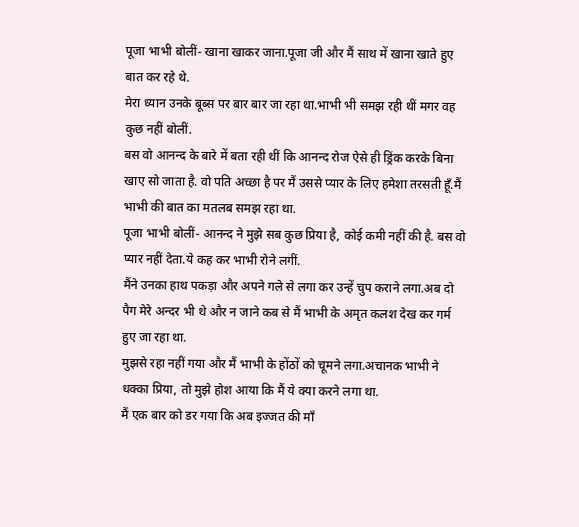पूजा भाभी बोलीं- खाना खाकर जाना.पूजा जी और मैं साथ में खाना खाते हुए बात कर रहे थे.
मेरा ध्यान उनके बूब्स पर बार बार जा रहा था.भाभी भी समझ रही थीं मगर वह कुछ नहीं बोलीं.
बस वो आनन्द के बारे में बता रही थीं कि आनन्द रोज ऐसे ही ड्रिंक करके बिना खाए सो जाता है. वो पति अच्छा है पर मैं उससे प्यार के लिए हमेशा तरसती हूँ.मैं भाभी की बात का मतलब समझ रहा था.
पूजा भाभी बोलीं- आनन्द ने मुझे सब कुछ प्रिया है, कोई कमी नहीं की है. बस वो प्यार नहीं देता.ये कह कर भाभी रोने लगीं.
मैंने उनका हाथ पकड़ा और अपने गले से लगा कर उन्हें चुप कराने लगा.अब दो पैग मेरे अन्दर भी थे और न जाने कब से मैं भाभी के अमृत कलश देख कर गर्म हुए जा रहा था.
मुझसे रहा नहीं गया और मैं भाभी के होंठों को चूमने लगा.अचानक भाभी ने धक्का प्रिया, तो मुझे होश आया कि मैं ये क्या करने लगा था.
मैं एक बार को डर गया कि अब इज्जत की माँ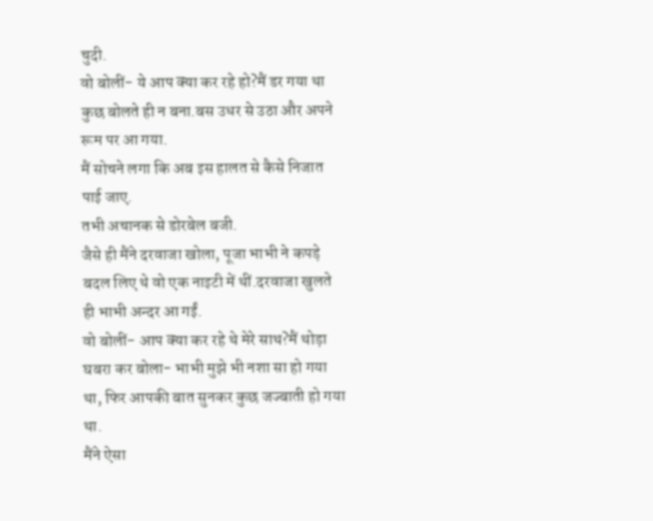चुदी.
वो बोलीं- ये आप क्या कर रहे हो?मैं डर गया था कुछ बोलते ही न बना.बस उधर से उठा और अपने रूम पर आ गया.
मैं सोचने लगा कि अब इस हालत से कैसे निजात पाई जाए.
तभी अचानक से डोरबेल बजी.
जैसे ही मैंने दरवाजा खोला, पूजा भाभी ने कपड़े बदल लिए थे वो एक नाइटी में थीं.दरवाजा खुलते ही भाभी अन्दर आ गईं.
वो बोलीं- आप क्या कर रहे थे मेरे साथ?मैं थोड़ा घबरा कर बोला- भाभी मुझे भी नशा सा हो गया था, फिर आपकी बात सुनकर कुछ जज्बाती हो गया था.
मैंने ऐसा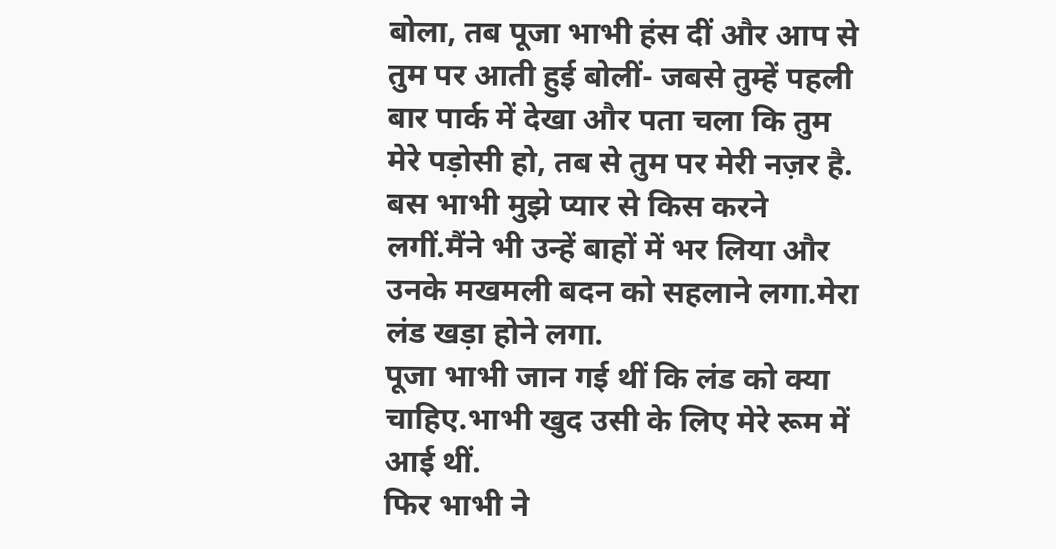बोला, तब पूजा भाभी हंस दीं और आप से तुम पर आती हुई बोलीं- जबसे तुम्हें पहली बार पार्क में देखा और पता चला कि तुम मेरे पड़ोसी हो, तब से तुम पर मेरी नज़र है.
बस भाभी मुझे प्यार से किस करने लगीं.मैंने भी उन्हें बाहों में भर लिया और उनके मखमली बदन को सहलाने लगा.मेरा लंड खड़ा होने लगा.
पूजा भाभी जान गई थीं कि लंड को क्या चाहिए.भाभी खुद उसी के लिए मेरे रूम में आई थीं.
फिर भाभी ने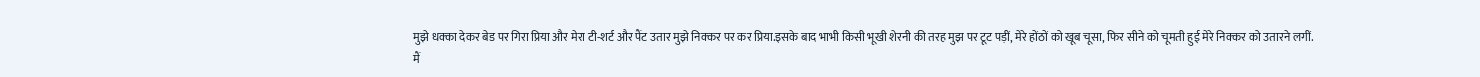मुझे धक्का देकर बेड पर गिरा प्रिया और मेरा टी-शर्ट और पैंट उतार मुझे निक्कर पर कर प्रिया.इसके बाद भाभी किसी भूखी शेरनी की तरह मुझ पर टूट पड़ीं, मेरे होंठों को खूब चूसा, फिर सीने को चूमती हुई मेरे निक्कर को उतारने लगीं.
मैं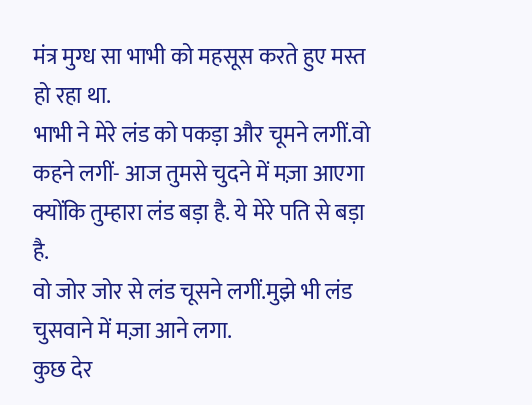मंत्र मुग्ध सा भाभी को महसूस करते हुए मस्त हो रहा था.
भाभी ने मेरे लंड को पकड़ा और चूमने लगीं.वो कहने लगीं- आज तुमसे चुदने में मज़ा आएगा क्योंकि तुम्हारा लंड बड़ा है. ये मेरे पति से बड़ा है.
वो जोर जोर से लंड चूसने लगीं.मुझे भी लंड चुसवाने में मज़ा आने लगा.
कुछ देर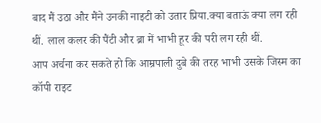बाद मैं उठा और मैंने उनकी नाइटी को उतार प्रिया.क्या बताऊं क्या लग रही थीं. लाल कलर की पैंटी और ब्रा में भाभी हूर की परी लग रही थीं.
आप अर्चना कर सकते हो कि आम्रपाली दुबे की तरह भाभी उसके जिस्म का कॉपी राइट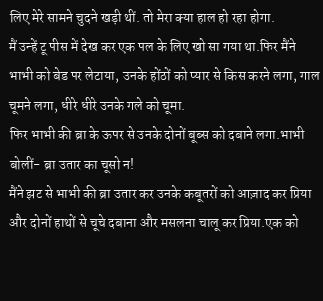लिए मेरे सामने चुदने खड़ी थीं. तो मेरा क्या हाल हो रहा होगा.
मैं उन्हें टू पीस में देख कर एक पल के लिए खो सा गया था.फिर मैंने भाभी को बेड पर लेटाया, उनके होंठों को प्यार से किस करने लगा, गाल चूमने लगा, धीरे धीरे उनके गले को चूमा.
फिर भाभी की ब्रा के ऊपर से उनके दोनों बूब्स को दबाने लगा.भाभी बोलीं- ब्रा उतार का चूसो न!
मैंने झट से भाभी की ब्रा उतार कर उनके कबूतरों को आज़ाद कर प्रिया और दोनों हाथों से चूचे दबाना और मसलना चालू कर प्रिया.एक को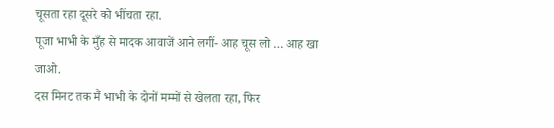चूसता रहा दूसरे को भींचता रहा.
पूजा भाभी के मुँह से मादक आवाजें आने लगीं- आह चूस लो … आह खा जाओ.
दस मिनट तक मैं भाभी के दोनों मम्मों से खेलता रहा, फिर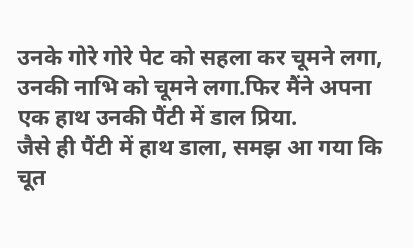उनके गोरे गोरे पेट को सहला कर चूमने लगा, उनकी नाभि को चूमने लगा.फिर मैंने अपना एक हाथ उनकी पैंटी में डाल प्रिया.
जैसे ही पैंटी में हाथ डाला, समझ आ गया कि चूत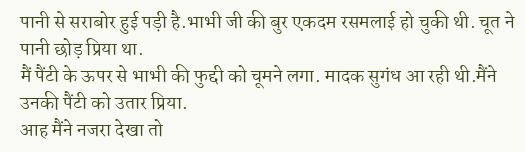पानी से सराबोर हुई पड़ी है.भाभी जी की बुर एकदम रसमलाई हो चुकी थी. चूत ने पानी छोड़ प्रिया था.
मैं पैंटी के ऊपर से भाभी की फुद्दी को चूमने लगा. मादक सुगंध आ रही थी.मैंने उनकी पैंटी को उतार प्रिया.
आह मैंने नजरा देखा तो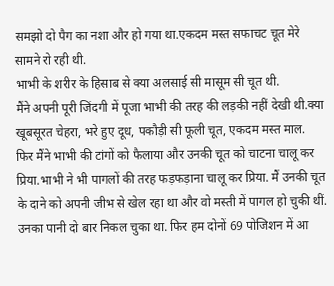समझो दो पैग का नशा और हो गया था.एकदम मस्त सफाचट चूत मेरे सामने रो रही थी.
भाभी के शरीर के हिसाब से क्या अलसाई सी मासूम सी चूत थी.
मैंने अपनी पूरी जिंदगी में पूजा भाभी की तरह की लड़की नहीं देखी थी.क्या खूबसूरत चेहरा, भरे हुए दूध, पकौड़ी सी फूली चूत, एकदम मस्त माल.
फिर मैंने भाभी की टांगों को फैलाया और उनकी चूत को चाटना चालू कर प्रिया.भाभी ने भी पागलों की तरह फड़फड़ाना चालू कर प्रिया. मैं उनकी चूत के दाने को अपनी जीभ से खेल रहा था और वो मस्ती में पागल हो चुकी थीं.
उनका पानी दो बार निकल चुका था. फिर हम दोनों 69 पोजिशन में आ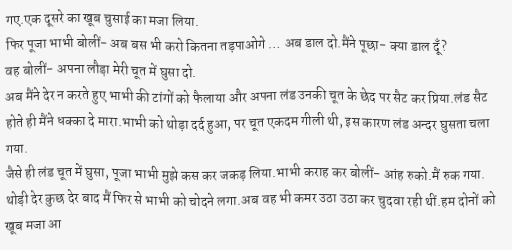गए.एक दूसरे का खूब चुसाई का मजा लिया.
फिर पूजा भाभी बोलीं- अब बस भी करो कितना तड़पाओगे … अब डाल दो.मैंने पूछा- क्या डाल दूँ?
वह बोलीं- अपना लौड़ा मेरी चूत में घुसा दो.
अब मैंने देर न करते हुए भाभी की टांगों को फैलाया और अपना लंड उनकी चूत के छेद पर सैट कर प्रिया.लंड सैट होते ही मैंने धक्का दे मारा.भाभी को थोड़ा दर्द हुआ, पर चूत एकदम गीली थी, इस कारण लंड अन्दर घुसता चला गया.
जैसे ही लंड चूत में घुसा, पूजा भाभी मुझे कस कर जकड़ लिया.भाभी कराह कर बोलीं- आंह रुको.मैं रुक गया.
थोड़ी देर कुछ देर बाद मैं फिर से भाभी को चोदने लगा.अब वह भी कमर उठा उठा कर चुदवा रही थीं.हम दोनों को खूब मजा आ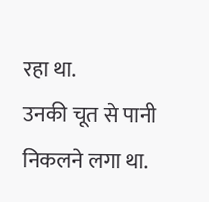रहा था.
उनकी चूत से पानी निकलने लगा था.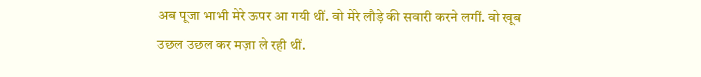अब पूजा भाभी मेरे ऊपर आ गयी थीं. वो मेरे लौड़े की सवारी करने लगीं. वो खूब उछल उछल कर मज़ा ले रही थीं.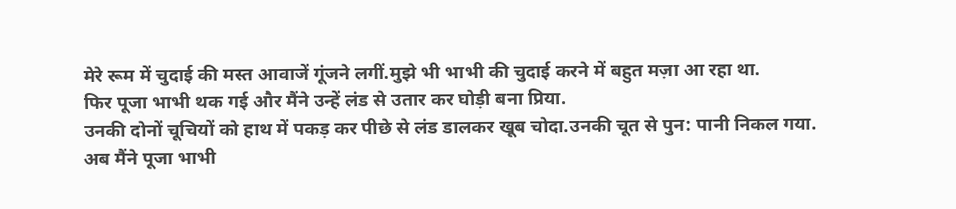मेरे रूम में चुदाई की मस्त आवाजें गूंजने लगीं.मुझे भी भाभी की चुदाई करने में बहुत मज़ा आ रहा था.
फिर पूजा भाभी थक गई और मैंने उन्हें लंड से उतार कर घोड़ी बना प्रिया.
उनकी दोनों चूचियों को हाथ में पकड़ कर पीछे से लंड डालकर खूब चोदा.उनकी चूत से पुन: पानी निकल गया.
अब मैंने पूजा भाभी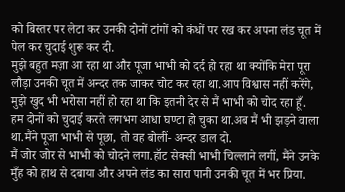को बिस्तर पर लेटा कर उनकी दोनों टांगों को कंधों पर रख कर अपना लंड चूत में पेल कर चुदाई शुरू कर दी.
मुझे बहुत मज़ा आ रहा था और पूजा भाभी को दर्द हो रहा था क्योंकि मेरा पूरा लौड़ा उनकी चूत में अन्दर तक जाकर चोट कर रहा था.आप विश्वास नहीं करेंगे, मुझे खुद भी भरोसा नहीं हो रहा था कि इतनी देर से मैं भाभी को चोद रहा हूँ.
हम दोनों को चुदाई करते लगभग आधा घण्टा हो चुका था.अब मैं भी झड़ने वाला था.मैंने पूजा भाभी से पूछा, तो वह बोलीं- अन्दर डाल दो.
मैं जोर जोर से भाभी को चोदने लगा.हॉट सेक्सी भाभी चिल्लाने लगीं, मैंने उनके मुँह को हाथ से दबाया और अपने लंड का सारा पानी उनकी चूत में भर प्रिया.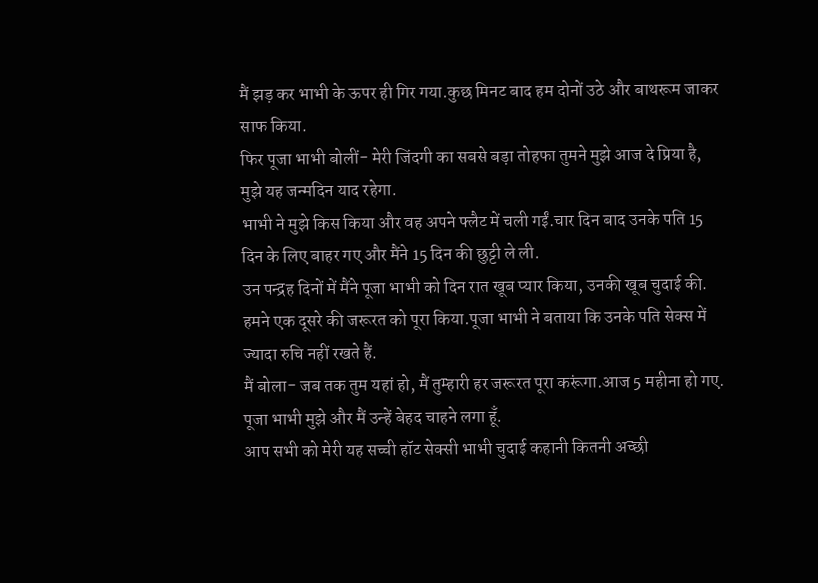मैं झड़ कर भाभी के ऊपर ही गिर गया.कुछ मिनट बाद हम दोनों उठे और बाथरूम जाकर साफ किया.
फिर पूजा भाभी बोलीं- मेरी जिंदगी का सबसे बड़ा तोहफा तुमने मुझे आज दे प्रिया है, मुझे यह जन्मदिन याद रहेगा.
भाभी ने मुझे किस किया और वह अपने फ्लैट में चली गईं.चार दिन बाद उनके पति 15 दिन के लिए बाहर गए और मैंने 15 दिन की छुट्टी ले ली.
उन पन्द्रह दिनों में मैंने पूजा भाभी को दिन रात खूब प्यार किया, उनकी खूब चुदाई की.
हमने एक दूसरे की जरूरत को पूरा किया.पूजा भाभी ने बताया कि उनके पति सेक्स में ज्यादा रुचि नहीं रखते हैं.
मैं बोला- जब तक तुम यहां हो, मैं तुम्हारी हर जरूरत पूरा करूंगा.आज 5 महीना हो गए. पूजा भाभी मुझे और मैं उन्हें बेहद चाहने लगा हूँ.
आप सभी को मेरी यह सच्ची हॉट सेक्सी भाभी चुदाई कहानी कितनी अच्छी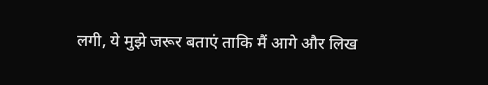लगी, ये मुझे जरूर बताएं ताकि मैं आगे और लिख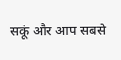सकूं और आप सबसे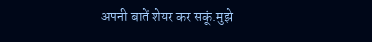अपनी बातें शेयर कर सकूं.मुझे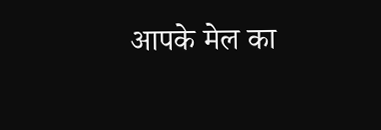आपके मेल का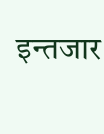इन्तजार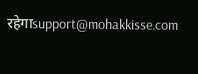रहेगाsupport@mohakkisse.com